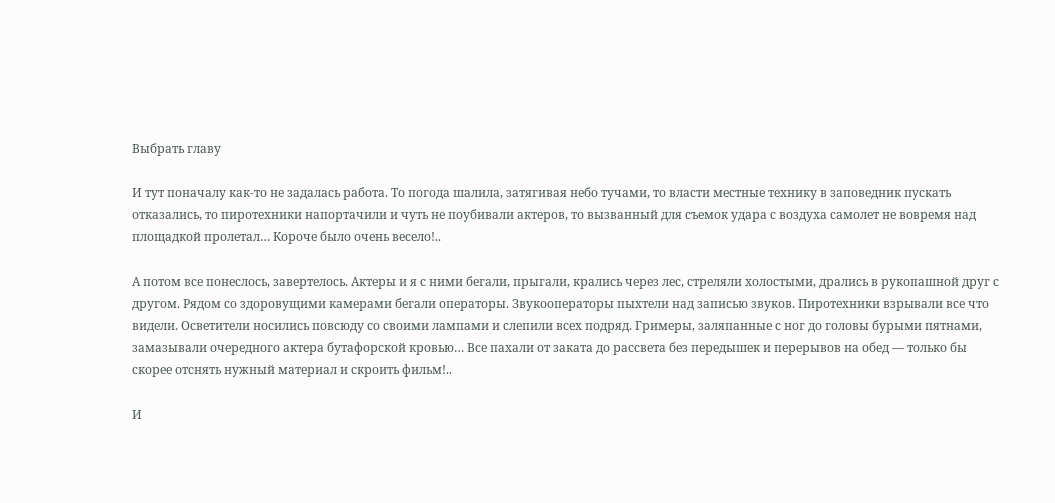Выбрать главу

И тут поначалу как-то не задалась работа. То погода шалила, затягивая небо тучами, то власти местные технику в заповедник пускать отказались, то пиротехники напортачили и чуть не поубивали актеров, то вызванный для съемок удара с воздуха самолет не вовремя над площадкой пролетал… Короче было очень весело!..

А потом все понеслось, завертелось. Актеры и я с ними бегали, прыгали, крались через лес, стреляли холостыми, дрались в рукопашной друг с другом. Рядом со здоровущими камерами бегали операторы. Звукооператоры пыхтели над записью звуков. Пиротехники взрывали все что видели. Осветители носились повсюду со своими лампами и слепили всех подряд. Гримеры, заляпанные с ног до головы бурыми пятнами, замазывали очередного актера бутафорской кровью… Все пахали от заката до рассвета без передышек и перерывов на обед — только бы скорее отснять нужный материал и скроить фильм!..

И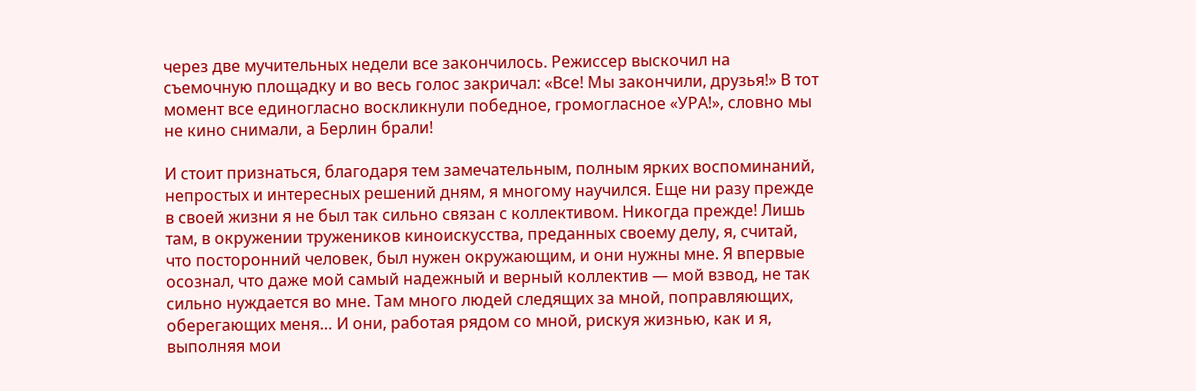через две мучительных недели все закончилось. Режиссер выскочил на съемочную площадку и во весь голос закричал: «Все! Мы закончили, друзья!» В тот момент все единогласно воскликнули победное, громогласное «УРА!», словно мы не кино снимали, а Берлин брали!

И стоит признаться, благодаря тем замечательным, полным ярких воспоминаний, непростых и интересных решений дням, я многому научился. Еще ни разу прежде в своей жизни я не был так сильно связан с коллективом. Никогда прежде! Лишь там, в окружении тружеников киноискусства, преданных своему делу, я, считай, что посторонний человек, был нужен окружающим, и они нужны мне. Я впервые осознал, что даже мой самый надежный и верный коллектив — мой взвод, не так сильно нуждается во мне. Там много людей следящих за мной, поправляющих, оберегающих меня… И они, работая рядом со мной, рискуя жизнью, как и я, выполняя мои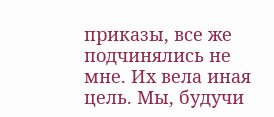приказы, все же подчинялись не мне. Их вела иная цель. Мы, будучи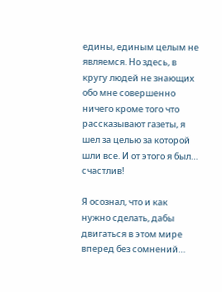едины, единым целым не являемся. Но здесь, в кругу людей не знающих обо мне совершенно ничего кроме того что рассказывают газеты, я шел за целью за которой шли все. И от этого я был… счастлив!

Я осознал, что и как нужно сделать, дабы двигаться в этом мире вперед без сомнений…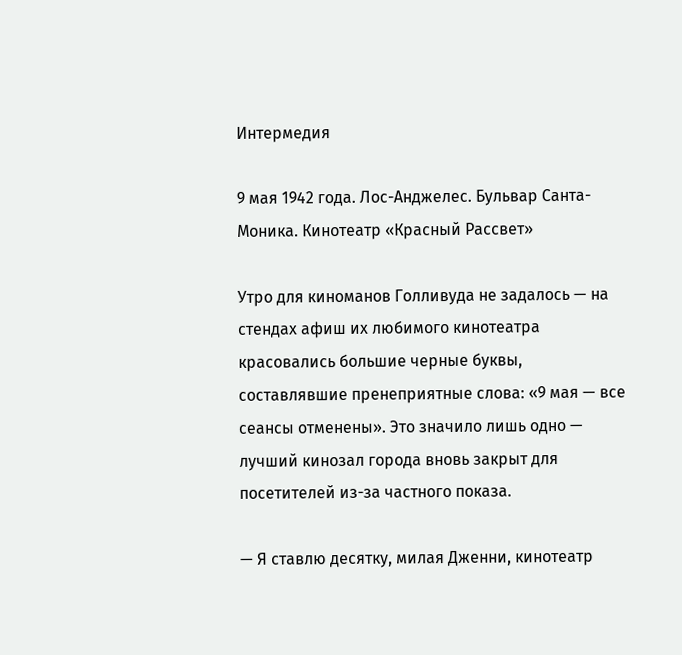Интермедия

9 мая 1942 года. Лос-Анджелес. Бульвар Санта-Моника. Кинотеатр «Красный Рассвет»

Утро для киноманов Голливуда не задалось — на стендах афиш их любимого кинотеатра красовались большие черные буквы, составлявшие пренеприятные слова: «9 мая — все сеансы отменены». Это значило лишь одно — лучший кинозал города вновь закрыт для посетителей из-за частного показа.

— Я ставлю десятку, милая Дженни, кинотеатр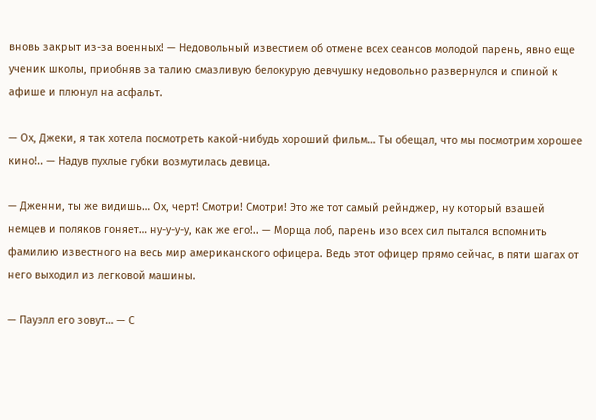вновь закрыт из-за военных! — Недовольный известием об отмене всех сеансов молодой парень, явно еще ученик школы, приобняв за талию смазливую белокурую девчушку недовольно развернулся и спиной к афише и плюнул на асфальт.

— Ох, Джеки, я так хотела посмотреть какой-нибудь хороший фильм… Ты обещал, что мы посмотрим хорошее кино!.. — Надув пухлые губки возмутилась девица.

— Дженни, ты же видишь… Ох, черт! Смотри! Смотри! Это же тот самый рейнджер, ну который взашей немцев и поляков гоняет… ну-у-у-у, как же его!.. — Морща лоб, парень изо всех сил пытался вспомнить фамилию известного на весь мир американского офицера. Ведь этот офицер прямо сейчас, в пяти шагах от него выходил из легковой машины.

— Пауэлл его зовут… — С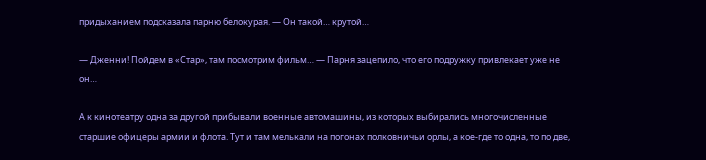придыханием подсказала парню белокурая. — Он такой… крутой…

— Дженни! Пойдем в «Стар», там посмотрим фильм… — Парня зацепило, что его подружку привлекает уже не он…

А к кинотеатру одна за другой прибывали военные автомашины, из которых выбирались многочисленные старшие офицеры армии и флота. Тут и там мелькали на погонах полковничьи орлы, а кое-где то одна, то по две,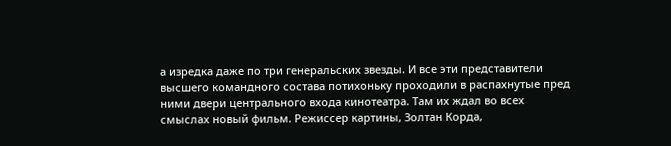а изредка даже по три генеральских звезды. И все эти представители высшего командного состава потихоньку проходили в распахнутые пред ними двери центрального входа кинотеатра. Там их ждал во всех смыслах новый фильм. Режиссер картины, Золтан Корда,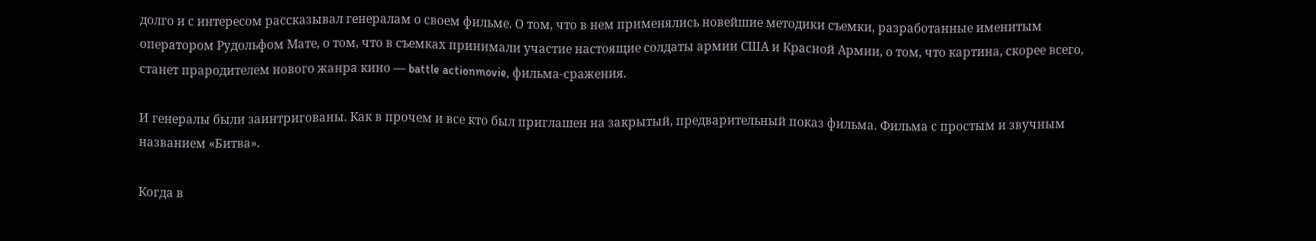долго и с интересом рассказывал генералам о своем фильме. О том, что в нем применялись новейшие методики съемки, разработанные именитым оператором Рудольфом Мате, о том, что в съемках принимали участие настоящие солдаты армии США и Красной Армии, о том, что картина, скорее всего, станет прародителем нового жанра кино — battle actionmovie, фильма-сражения.

И генералы были заинтригованы. Как в прочем и все кто был приглашен на закрытый, предварительный показ фильма. Фильма с простым и звучным названием «Битва».

Когда в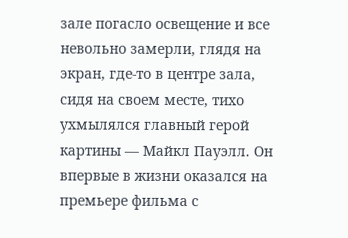зале погасло освещение и все невольно замерли, глядя на экран, где-то в центре зала, сидя на своем месте, тихо ухмылялся главный герой картины — Майкл Пауэлл. Он впервые в жизни оказался на премьере фильма с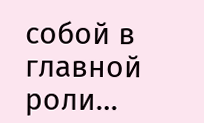собой в главной роли…